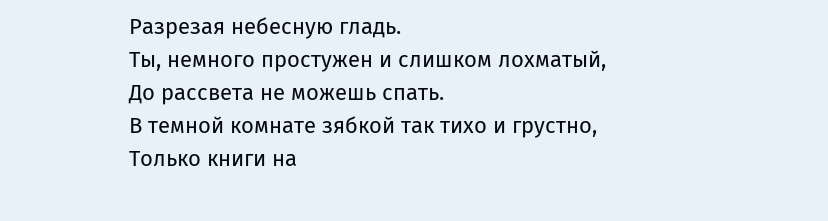Разрезая небесную гладь.
Ты, немного простужен и слишком лохматый,
До рассвета не можешь спать.
В темной комнате зябкой так тихо и грустно,
Только книги на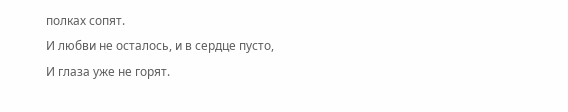полках сопят.
И любви не осталось, и в сердце пусто,
И глаза уже не горят.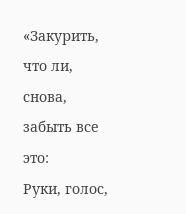«Закурить, что ли, снова, забыть все это:
Руки, голос,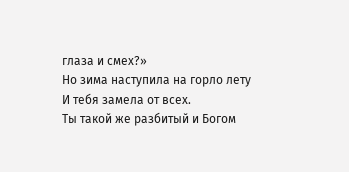глаза и смех?»
Но зима наступила на горло лету
И тебя замела от всех.
Ты такой же разбитый и Богом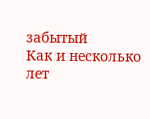забытый
Как и несколько лет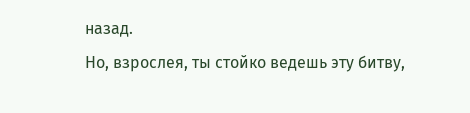назад.
Но, взрослея, ты стойко ведешь эту битву,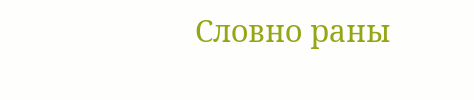Словно раны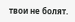твои не болят.